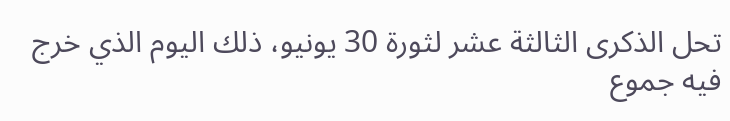تحل الذكرى الثالثة عشر لثورة 30 يونيو، ذلك اليوم الذي خرج فيه جموع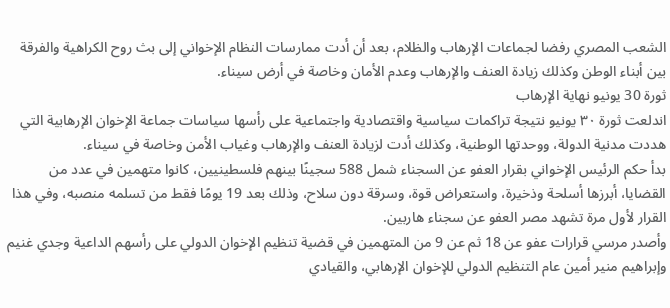الشعب المصري رفضا لجماعات الإرهاب والظلام، بعد أن أدت ممارسات النظام الإخواني إلى بث روح الكراهية والفرقة بين أبناء الوطن وكذلك زيادة العنف والإرهاب وعدم الأمان وخاصة في أرض سيناء.
ثورة 30 يونيو نهاية الإرهاب
اندلعت ثورة ٣٠ يونيو نتيجة تراكمات سياسية واقتصادية واجتماعية على رأسها سياسات جماعة الإخوان الإرهابية التي هددت مدنية الدولة، ووحدتها الوطنية، وكذلك أدت لزيادة العنف والإرهاب وغياب الأمن وخاصة في سيناء.
بدأ حكم الرئيس الإخواني بقرار العفو عن السجناء شمل 588 سجينًا بينهم فلسطينيين، كانوا متهمين في عدد من القضايا، أبرزها أسلحة وذخيرة، واستعراض قوة، وسرقة دون سلاح، وذلك بعد 19 يومًا فقط من تسلمه منصبه، وفي هذا القرار لأول مرة تشهد مصر العفو عن سجناء هاربين.
وأصدر مرسي قرارات عفو عن 18 ثم عن 9 من المتهمين في قضية تنظيم الإخوان الدولي على رأسهم الداعية وجدي غنيم وإبراهيم منير أمين عام التنظيم الدولي للإخوان الإرهابي، والقيادي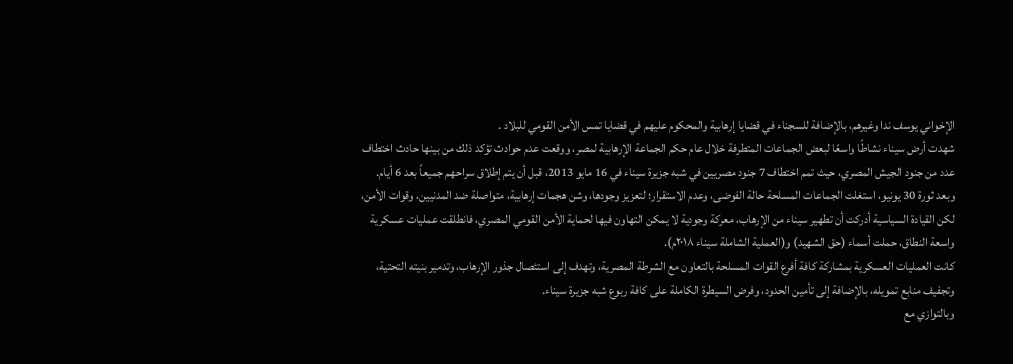الإخواني يوسف ندا وغيرهم، بالإضافة للسجناء في قضايا إرهابية والمحكوم عليهم في قضايا تمس الأمن القومي للبلاد .
شهدت أرض سيناء نشاطًا واسعًا لبعض الجماعات المتطرفة خلال عام حكم الجماعة الإرهابية لمصر، ووقعت عدم حوادث تؤكد ذلك من بينها حادث اختطاف عدد من جنود الجيش المصري، حيث تمم اختطاف 7 جنود مصريين في شبه جزيرة سيناء في 16 مايو 2013، قبل أن يتم إطلاق سراحهم جميعاً بعد 6 أيام.
وبعد ثورة 30 يونيو، استغلت الجماعات المسلحة حالة الفوضى، وعدم الاستقرار؛ لتعزيز وجودها، وشن هجمات إرهابية، متواصلة ضد المدنيين، وقوات الأمن، لكن القيادة السياسية أدركت أن تطهير سيناء من الإرهاب، معركة وجودية لا يمكن التهاون فيها لحماية الأمن القومي المصري، فانطلقت عمليات عسكرية واسعة النطاق، حملت أسماء (حق الشهيد) و(العملية الشاملة سيناء ٢٠١٨م).
كانت العمليات العسكرية بمشاركة كافة أفرع القوات المسلحة بالتعاون مع الشرطة المصرية، وتهدف إلى استئصال جذور الإرهاب، وتدمير بنيته التحتية، وتجفيف منابع تمويله، بالإضافة إلى تأمين الحدود، وفرض السيطرة الكاملة على كافة ربوع شبه جزيرة سيناء.
وبالتوازي مع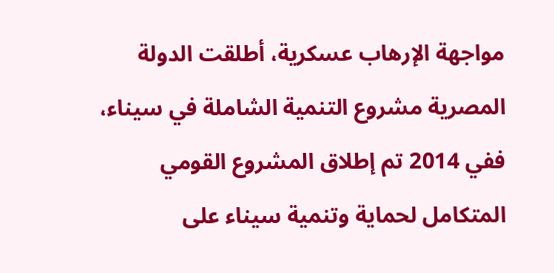مواجهة الإرهاب عسكرية، أطلقت الدولة المصرية مشروع التنمية الشاملة في سيناء، ففي 2014 تم إطلاق المشروع القومي المتكامل لحماية وتنمية سيناء على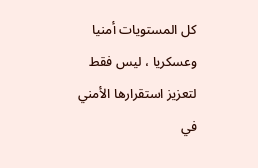كل المستويات أمنيا وعسكريا ، ليس فقط لتعزيز استقرارها الأمني في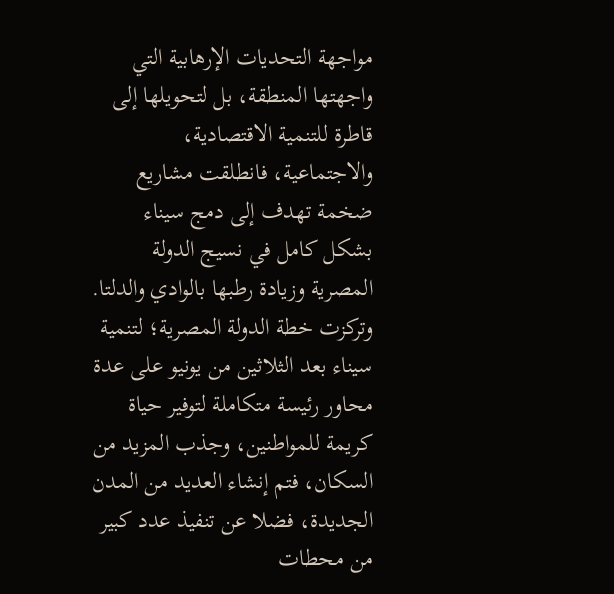مواجهة التحديات الإرهابية التي واجهتها المنطقة، بل لتحويلها إلى قاطرة للتنمية الاقتصادية، والاجتماعية، فانطلقت مشاريع ضخمة تهدف إلى دمج سيناء بشكل كامل في نسيج الدولة المصرية وزيادة رطبها بالوادي والدلتا.
وتركزت خطة الدولة المصرية؛ لتنمية سيناء بعد الثلاثين من يونيو على عدة محاور رئيسة متكاملة لتوفير حياة كريمة للمواطنين، وجذب المزيد من السكان، فتم إنشاء العديد من المدن الجديدة، فضلا عن تنفيذ عدد كبير من محطات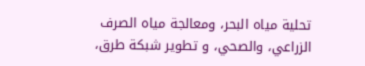تحلية مياه البحر، ومعالجة مياه الصرف الزراعي، والصحي، و تطوير شبكة طرق،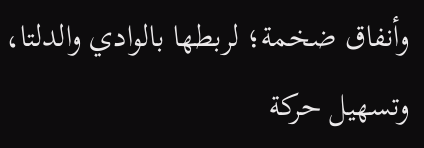وأنفاق ضخمة؛ لربطها بالوادي والدلتا، وتسهيل حركة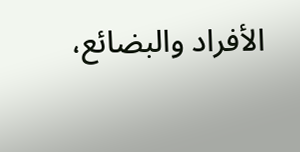الأفراد والبضائع،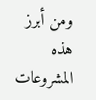ومن أبرز هذه المشروعات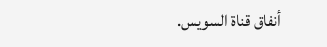أنفاق قناة السويس.